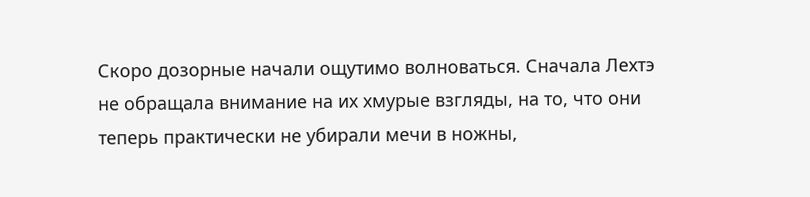Скоро дозорные начали ощутимо волноваться. Сначала Лехтэ не обращала внимание на их хмурые взгляды, на то, что они теперь практически не убирали мечи в ножны,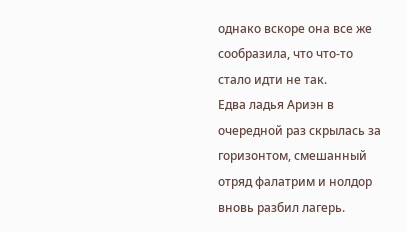однако вскоре она все же сообразила, что что-то стало идти не так.
Едва ладья Ариэн в очередной раз скрылась за горизонтом, смешанный отряд фалатрим и нолдор вновь разбил лагерь.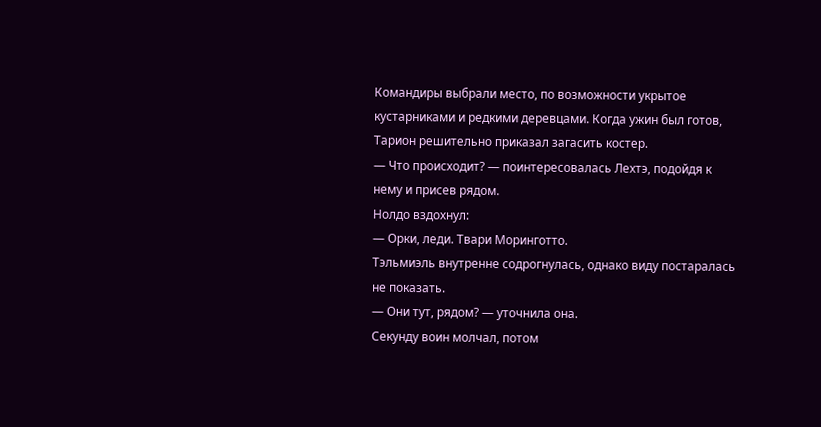Командиры выбрали место, по возможности укрытое кустарниками и редкими деревцами. Когда ужин был готов, Тарион решительно приказал загасить костер.
— Что происходит? — поинтересовалась Лехтэ, подойдя к нему и присев рядом.
Нолдо вздохнул:
— Орки, леди. Твари Моринготто.
Тэльмиэль внутренне содрогнулась, однако виду постаралась не показать.
— Они тут, рядом? — уточнила она.
Секунду воин молчал, потом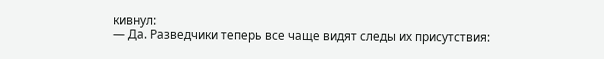кивнул:
— Да. Разведчики теперь все чаще видят следы их присутствия: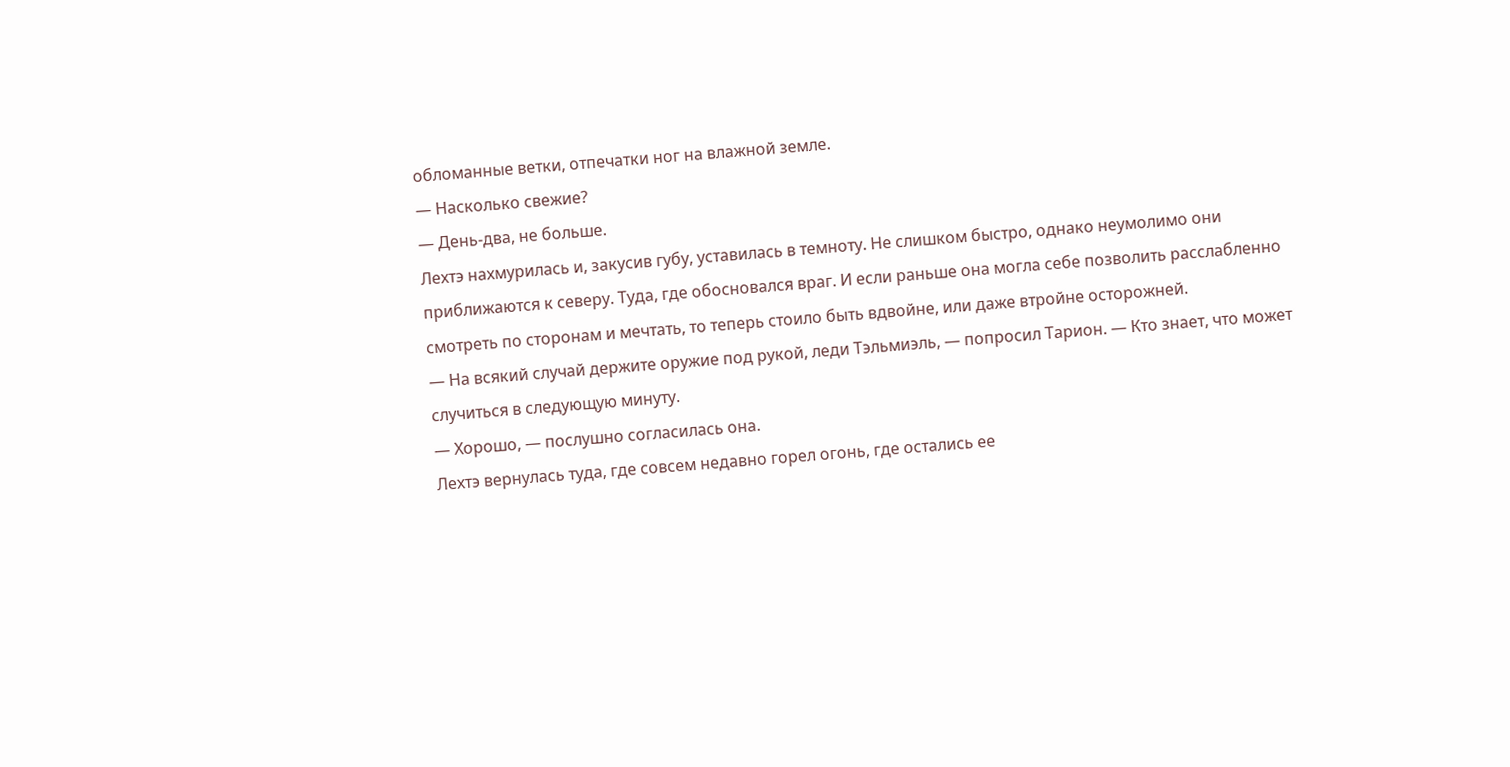обломанные ветки, отпечатки ног на влажной земле.
— Насколько свежие?
— День-два, не больше.
Лехтэ нахмурилась и, закусив губу, уставилась в темноту. Не слишком быстро, однако неумолимо они приближаются к северу. Туда, где обосновался враг. И если раньше она могла себе позволить расслабленно смотреть по сторонам и мечтать, то теперь стоило быть вдвойне, или даже втройне осторожней.
— На всякий случай держите оружие под рукой, леди Тэльмиэль, — попросил Тарион. — Кто знает, что может случиться в следующую минуту.
— Хорошо, — послушно согласилась она.
Лехтэ вернулась туда, где совсем недавно горел огонь, где остались ее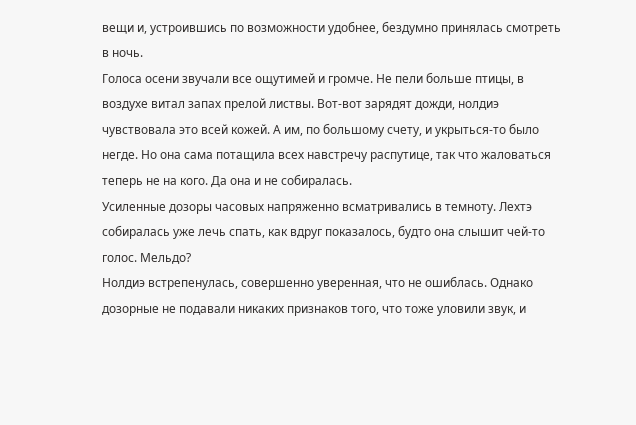вещи и, устроившись по возможности удобнее, бездумно принялась смотреть в ночь.
Голоса осени звучали все ощутимей и громче. Не пели больше птицы, в воздухе витал запах прелой листвы. Вот-вот зарядят дожди, нолдиэ чувствовала это всей кожей. А им, по большому счету, и укрыться-то было негде. Но она сама потащила всех навстречу распутице, так что жаловаться теперь не на кого. Да она и не собиралась.
Усиленные дозоры часовых напряженно всматривались в темноту. Лехтэ собиралась уже лечь спать, как вдруг показалось, будто она слышит чей-то голос. Мельдо?
Нолдиэ встрепенулась, совершенно уверенная, что не ошиблась. Однако дозорные не подавали никаких признаков того, что тоже уловили звук, и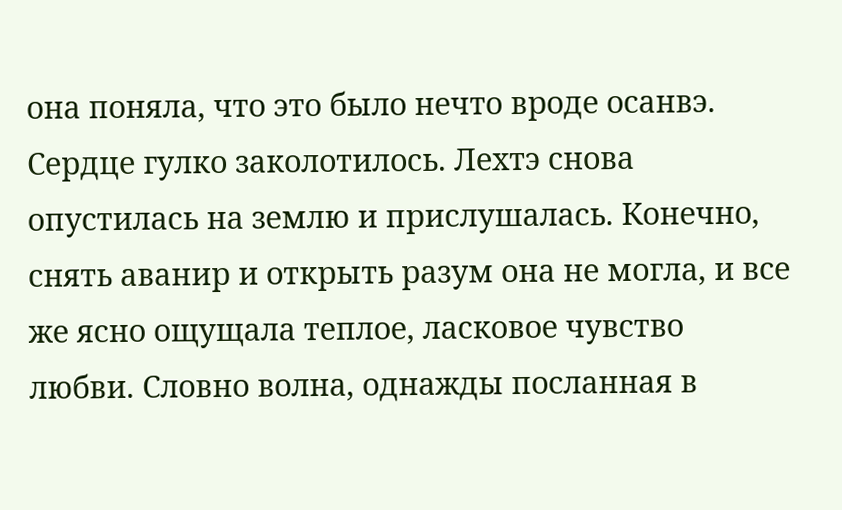она поняла, что это было нечто вроде осанвэ. Сердце гулко заколотилось. Лехтэ снова опустилась на землю и прислушалась. Конечно, снять аванир и открыть разум она не могла, и все же ясно ощущала теплое, ласковое чувство любви. Словно волна, однажды посланная в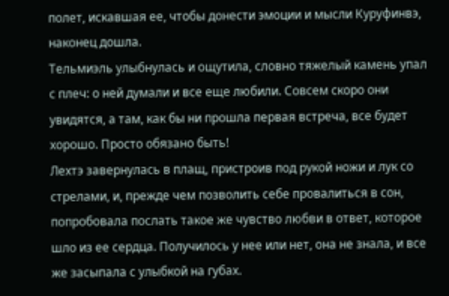полет, искавшая ее, чтобы донести эмоции и мысли Куруфинвэ, наконец дошла.
Тельмиэль улыбнулась и ощутила, словно тяжелый камень упал с плеч: о ней думали и все еще любили. Совсем скоро они увидятся, а там, как бы ни прошла первая встреча, все будет хорошо. Просто обязано быть!
Лехтэ завернулась в плащ, пристроив под рукой ножи и лук со стрелами, и, прежде чем позволить себе провалиться в сон, попробовала послать такое же чувство любви в ответ, которое шло из ее сердца. Получилось у нее или нет, она не знала, и все же засыпала с улыбкой на губах.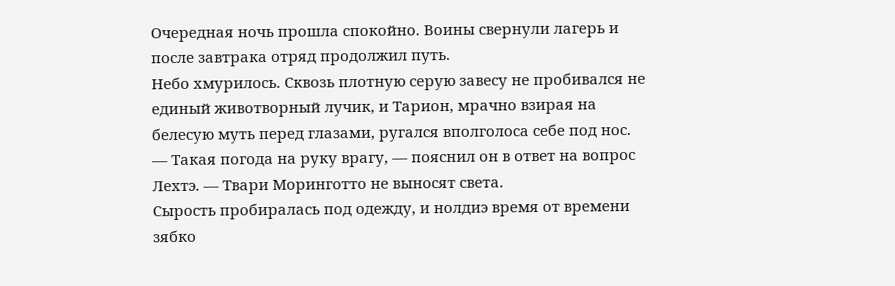Очередная ночь прошла спокойно. Воины свернули лагерь и после завтрака отряд продолжил путь.
Небо хмурилось. Сквозь плотную серую завесу не пробивался не единый животворный лучик, и Тарион, мрачно взирая на белесую муть перед глазами, ругался вполголоса себе под нос.
— Такая погода на руку врагу, — пояснил он в ответ на вопрос Лехтэ. — Твари Моринготто не выносят света.
Сырость пробиралась под одежду, и нолдиэ время от времени зябко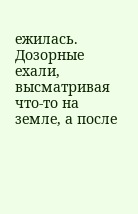ежилась. Дозорные ехали, высматривая что-то на земле, а после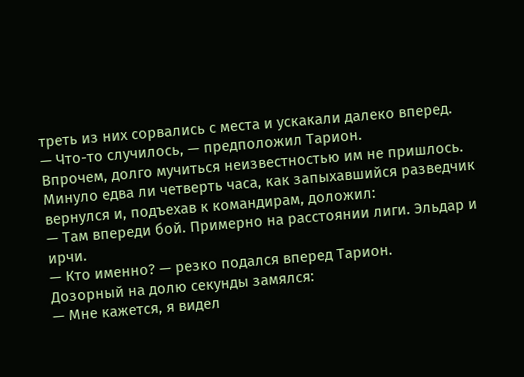треть из них сорвались с места и ускакали далеко вперед.
— Что-то случилось, — предположил Тарион.
Впрочем, долго мучиться неизвестностью им не пришлось. Минуло едва ли четверть часа, как запыхавшийся разведчик вернулся и, подъехав к командирам, доложил:
— Там впереди бой. Примерно на расстоянии лиги. Эльдар и ирчи.
— Кто именно? — резко подался вперед Тарион.
Дозорный на долю секунды замялся:
— Мне кажется, я видел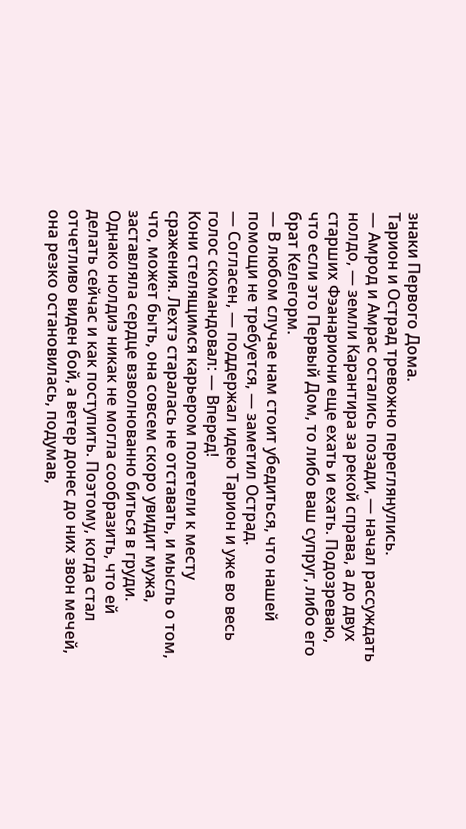знаки Первого Дома.
Тарион и Острад тревожно переглянулись.
— Амрод и Амрас остались позади, — начал рассуждать нолдо, — земли Карантира за рекой справа, а до двух старших Фэанариони еще ехать и ехать. Подозреваю, что если это Первый Дом, то либо ваш супруг, либо его брат Келегорм.
— В любом случае нам стоит убедиться, что нашей помощи не требуется, — заметил Острад.
— Согласен, — поддержал идею Тарион и уже во весь голос скомандовал: — Вперед!
Кони стелящимся карьером полетели к месту сражения. Лехтэ старалась не отставать, и мысль о том, что, может быть, она совсем скоро увидит мужа, заставляла сердце взволнованно биться в груди. Однако нолдиэ никак не могла сообразить, что ей делать сейчас и как поступить. Поэтому, когда стал отчетливо виден бой, а ветер донес до них звон мечей, она резко остановилась, подумав,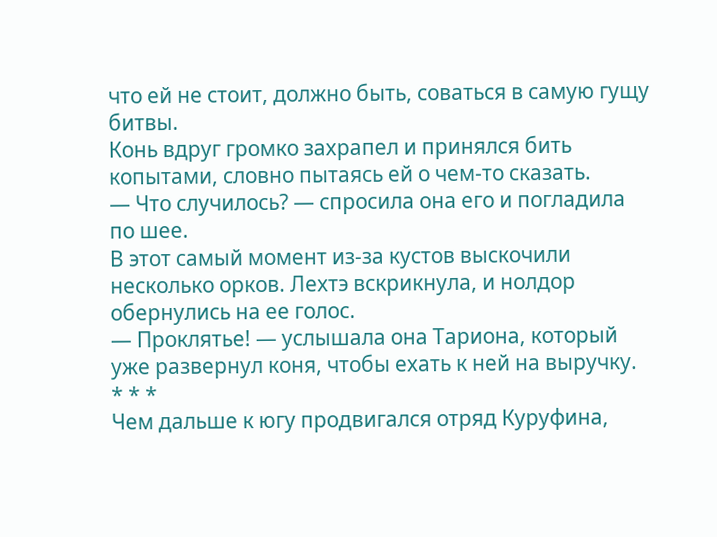что ей не стоит, должно быть, соваться в самую гущу битвы.
Конь вдруг громко захрапел и принялся бить копытами, словно пытаясь ей о чем-то сказать.
— Что случилось? — спросила она его и погладила по шее.
В этот самый момент из-за кустов выскочили несколько орков. Лехтэ вскрикнула, и нолдор обернулись на ее голос.
— Проклятье! — услышала она Тариона, который уже развернул коня, чтобы ехать к ней на выручку.
* * *
Чем дальше к югу продвигался отряд Куруфина,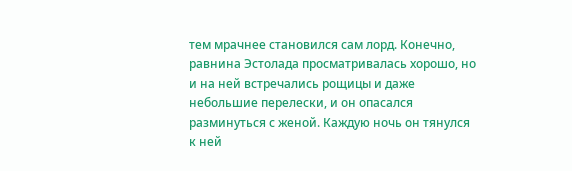тем мрачнее становился сам лорд. Конечно, равнина Эстолада просматривалась хорошо, но и на ней встречались рощицы и даже небольшие перелески, и он опасался разминуться с женой. Каждую ночь он тянулся к ней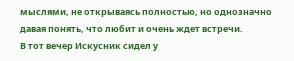мыслями, не открываясь полностью, но однозначно давая понять, что любит и очень ждет встречи.
В тот вечер Искусник сидел у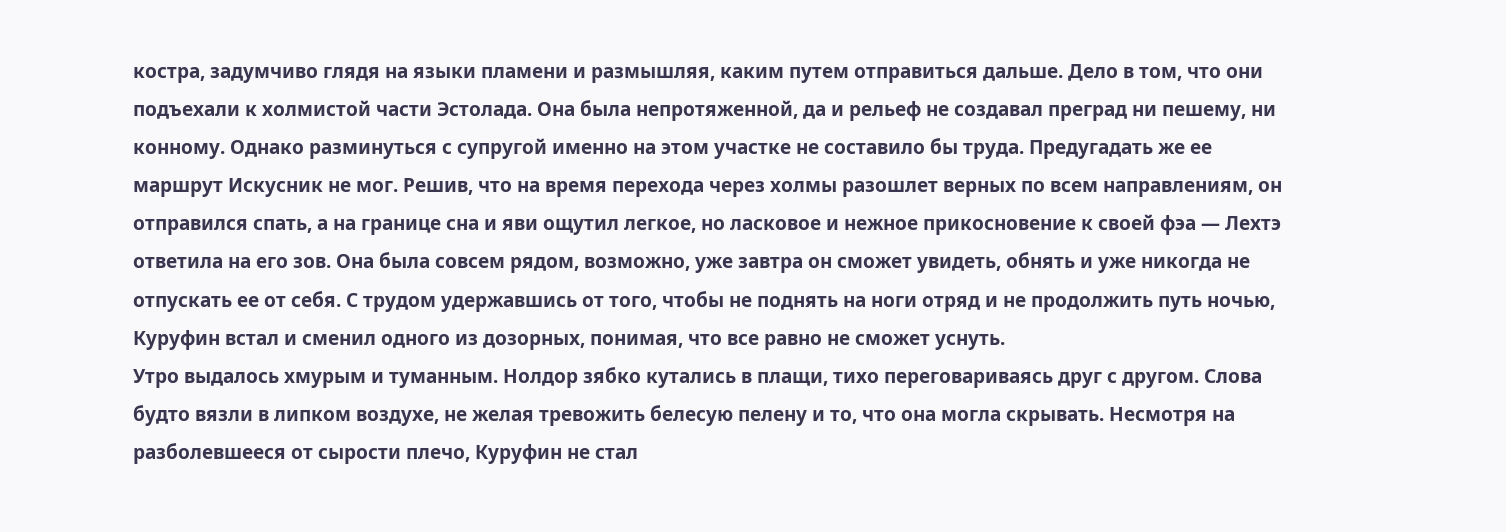костра, задумчиво глядя на языки пламени и размышляя, каким путем отправиться дальше. Дело в том, что они подъехали к холмистой части Эстолада. Она была непротяженной, да и рельеф не создавал преград ни пешему, ни конному. Однако разминуться с супругой именно на этом участке не составило бы труда. Предугадать же ее маршрут Искусник не мог. Решив, что на время перехода через холмы разошлет верных по всем направлениям, он отправился спать, а на границе сна и яви ощутил легкое, но ласковое и нежное прикосновение к своей фэа — Лехтэ ответила на его зов. Она была совсем рядом, возможно, уже завтра он сможет увидеть, обнять и уже никогда не отпускать ее от себя. С трудом удержавшись от того, чтобы не поднять на ноги отряд и не продолжить путь ночью, Куруфин встал и сменил одного из дозорных, понимая, что все равно не сможет уснуть.
Утро выдалось хмурым и туманным. Нолдор зябко кутались в плащи, тихо переговариваясь друг с другом. Слова будто вязли в липком воздухе, не желая тревожить белесую пелену и то, что она могла скрывать. Несмотря на разболевшееся от сырости плечо, Куруфин не стал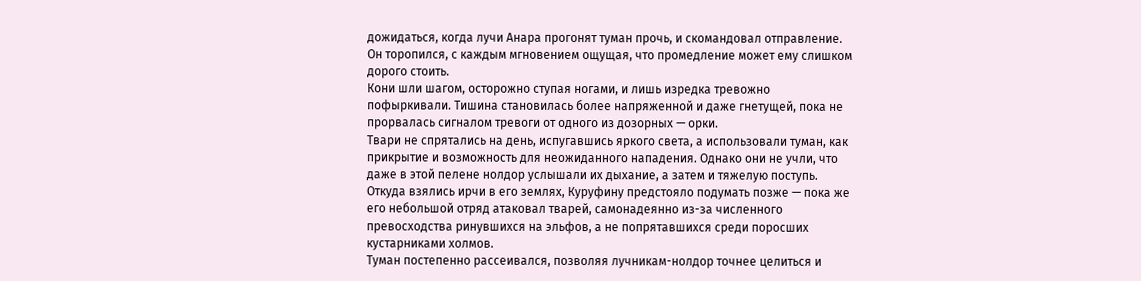дожидаться, когда лучи Анара прогонят туман прочь, и скомандовал отправление. Он торопился, с каждым мгновением ощущая, что промедление может ему слишком дорого стоить.
Кони шли шагом, осторожно ступая ногами, и лишь изредка тревожно пофыркивали. Тишина становилась более напряженной и даже гнетущей, пока не прорвалась сигналом тревоги от одного из дозорных — орки.
Твари не спрятались на день, испугавшись яркого света, а использовали туман, как прикрытие и возможность для неожиданного нападения. Однако они не учли, что даже в этой пелене нолдор услышали их дыхание, а затем и тяжелую поступь.
Откуда взялись ирчи в его землях, Куруфину предстояло подумать позже — пока же его небольшой отряд атаковал тварей, самонадеянно из-за численного превосходства ринувшихся на эльфов, а не попрятавшихся среди поросших кустарниками холмов.
Туман постепенно рассеивался, позволяя лучникам-нолдор точнее целиться и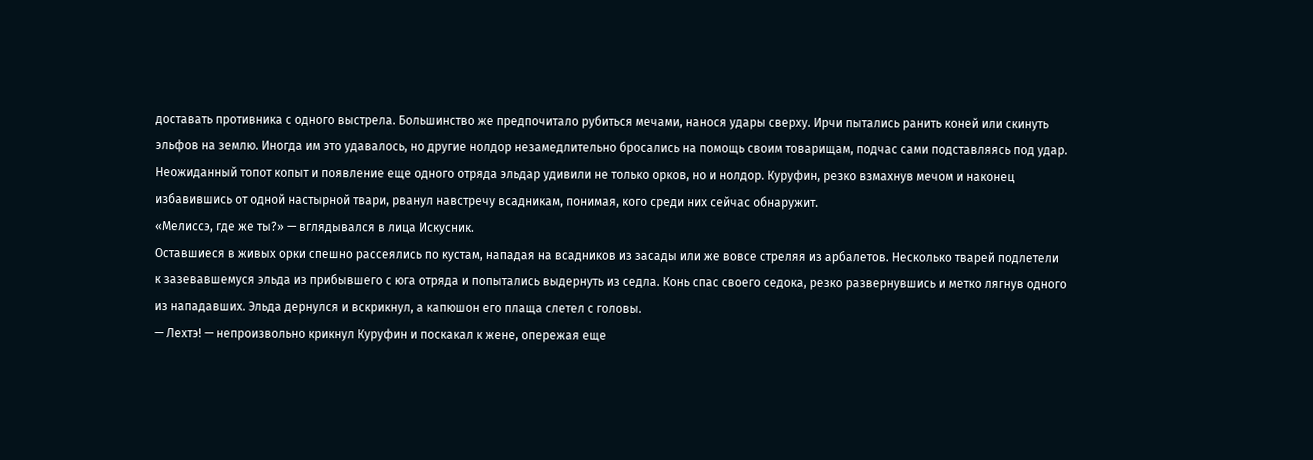доставать противника с одного выстрела. Большинство же предпочитало рубиться мечами, нанося удары сверху. Ирчи пытались ранить коней или скинуть эльфов на землю. Иногда им это удавалось, но другие нолдор незамедлительно бросались на помощь своим товарищам, подчас сами подставляясь под удар.
Неожиданный топот копыт и появление еще одного отряда эльдар удивили не только орков, но и нолдор. Куруфин, резко взмахнув мечом и наконец избавившись от одной настырной твари, рванул навстречу всадникам, понимая, кого среди них сейчас обнаружит.
«Мелиссэ, где же ты?» — вглядывался в лица Искусник.
Оставшиеся в живых орки спешно рассеялись по кустам, нападая на всадников из засады или же вовсе стреляя из арбалетов. Несколько тварей подлетели к зазевавшемуся эльда из прибывшего с юга отряда и попытались выдернуть из седла. Конь спас своего седока, резко развернувшись и метко лягнув одного из нападавших. Эльда дернулся и вскрикнул, а капюшон его плаща слетел с головы.
— Лехтэ! — непроизвольно крикнул Куруфин и поскакал к жене, опережая еще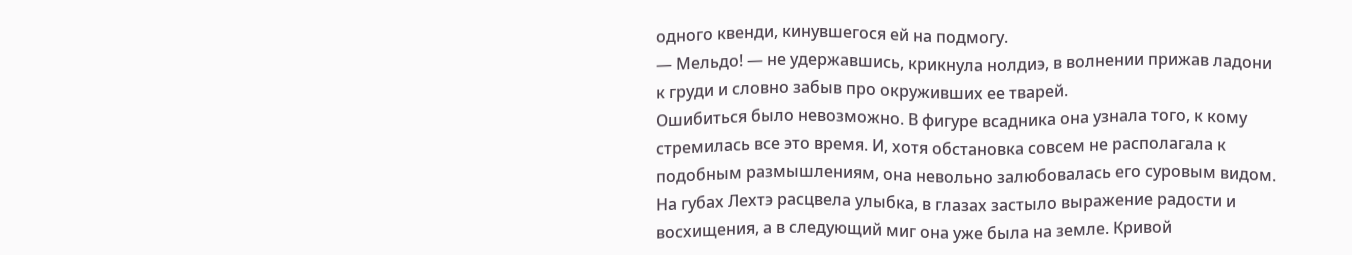одного квенди, кинувшегося ей на подмогу.
— Мельдо! — не удержавшись, крикнула нолдиэ, в волнении прижав ладони к груди и словно забыв про окруживших ее тварей.
Ошибиться было невозможно. В фигуре всадника она узнала того, к кому стремилась все это время. И, хотя обстановка совсем не располагала к подобным размышлениям, она невольно залюбовалась его суровым видом. На губах Лехтэ расцвела улыбка, в глазах застыло выражение радости и восхищения, а в следующий миг она уже была на земле. Кривой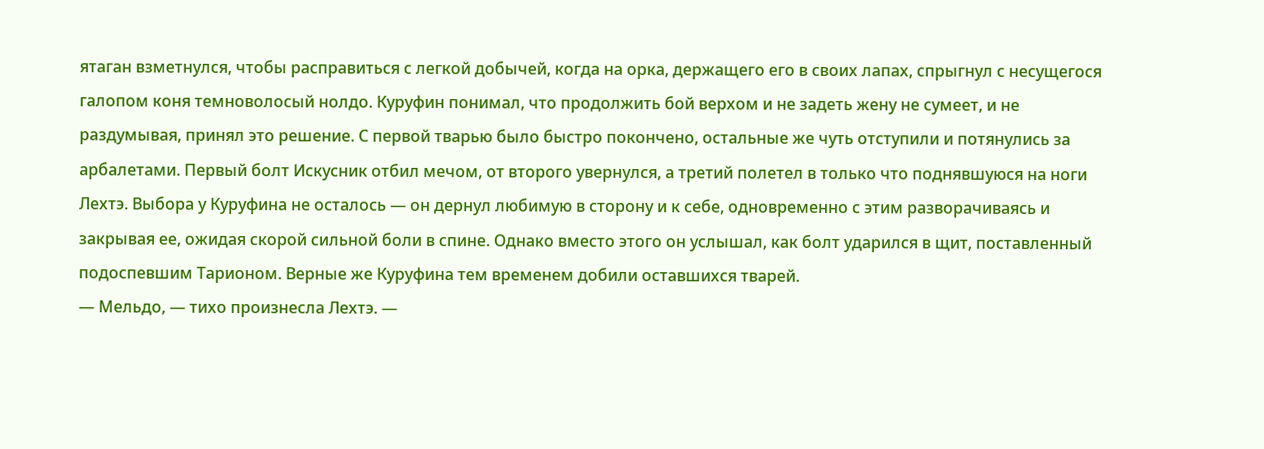ятаган взметнулся, чтобы расправиться с легкой добычей, когда на орка, держащего его в своих лапах, спрыгнул с несущегося галопом коня темноволосый нолдо. Куруфин понимал, что продолжить бой верхом и не задеть жену не сумеет, и не раздумывая, принял это решение. С первой тварью было быстро покончено, остальные же чуть отступили и потянулись за арбалетами. Первый болт Искусник отбил мечом, от второго увернулся, а третий полетел в только что поднявшуюся на ноги Лехтэ. Выбора у Куруфина не осталось — он дернул любимую в сторону и к себе, одновременно с этим разворачиваясь и закрывая ее, ожидая скорой сильной боли в спине. Однако вместо этого он услышал, как болт ударился в щит, поставленный подоспевшим Тарионом. Верные же Куруфина тем временем добили оставшихся тварей.
— Мельдо, — тихо произнесла Лехтэ. —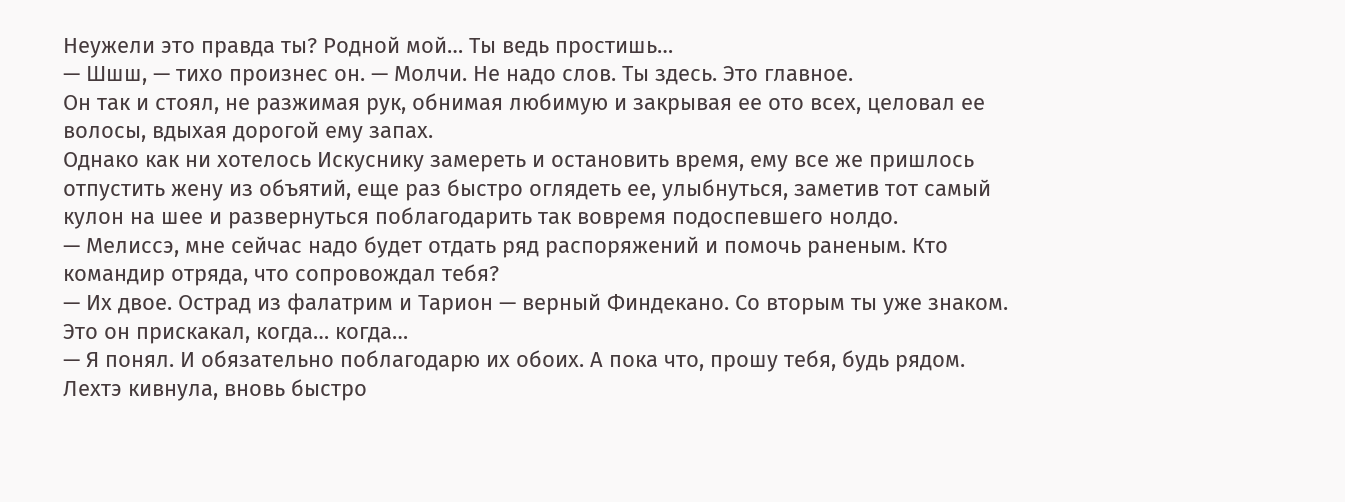Неужели это правда ты? Родной мой… Ты ведь простишь…
— Шшш, — тихо произнес он. — Молчи. Не надо слов. Ты здесь. Это главное.
Он так и стоял, не разжимая рук, обнимая любимую и закрывая ее ото всех, целовал ее волосы, вдыхая дорогой ему запах.
Однако как ни хотелось Искуснику замереть и остановить время, ему все же пришлось отпустить жену из объятий, еще раз быстро оглядеть ее, улыбнуться, заметив тот самый кулон на шее и развернуться поблагодарить так вовремя подоспевшего нолдо.
— Мелиссэ, мне сейчас надо будет отдать ряд распоряжений и помочь раненым. Кто командир отряда, что сопровождал тебя?
— Их двое. Острад из фалатрим и Тарион — верный Финдекано. Со вторым ты уже знаком. Это он прискакал, когда… когда…
— Я понял. И обязательно поблагодарю их обоих. А пока что, прошу тебя, будь рядом.
Лехтэ кивнула, вновь быстро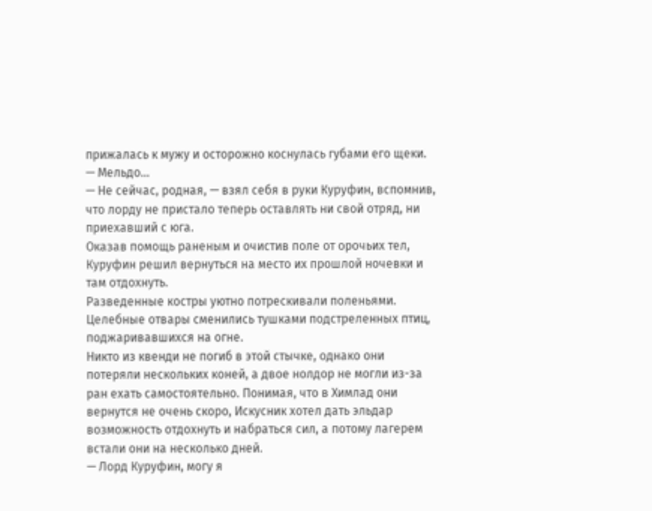прижалась к мужу и осторожно коснулась губами его щеки.
— Мельдо…
— Не сейчас, родная, — взял себя в руки Куруфин, вспомнив, что лорду не пристало теперь оставлять ни свой отряд, ни приехавший с юга.
Оказав помощь раненым и очистив поле от орочьих тел, Куруфин решил вернуться на место их прошлой ночевки и там отдохнуть.
Разведенные костры уютно потрескивали поленьями. Целебные отвары сменились тушками подстреленных птиц, поджаривавшихся на огне.
Никто из квенди не погиб в этой стычке, однако они потеряли нескольких коней, а двое нолдор не могли из-за ран ехать самостоятельно. Понимая, что в Химлад они вернутся не очень скоро, Искусник хотел дать эльдар возможность отдохнуть и набраться сил, а потому лагерем встали они на несколько дней.
— Лорд Куруфин, могу я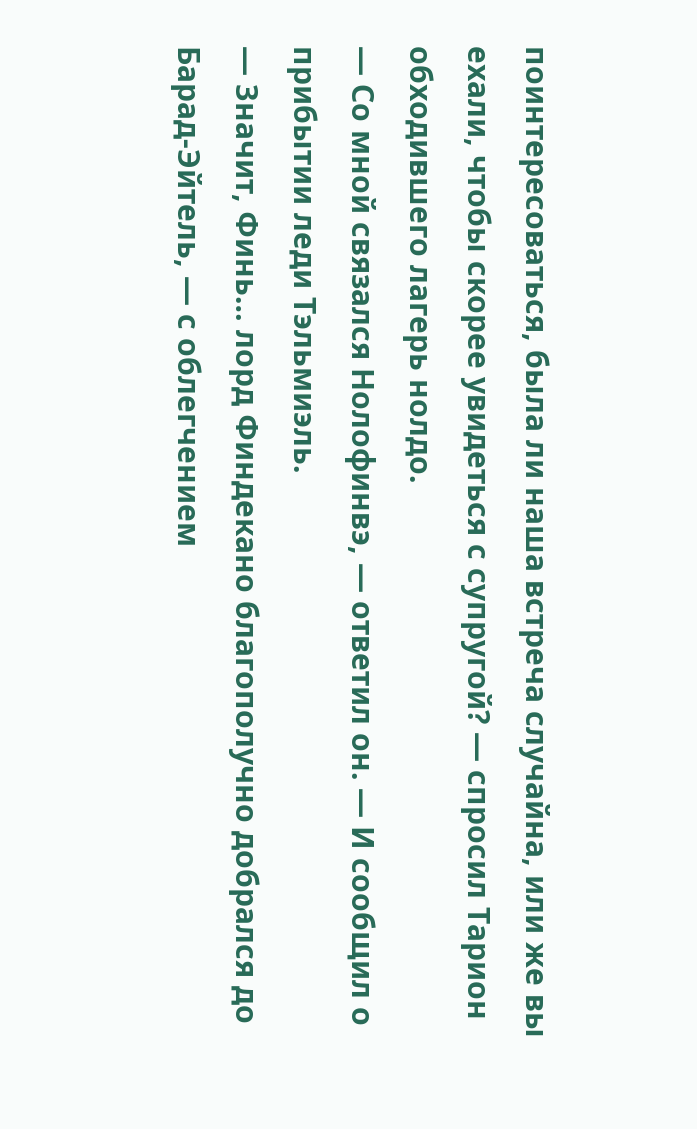поинтересоваться, была ли наша встреча случайна, или же вы ехали, чтобы скорее увидеться с супругой? — спросил Тарион обходившего лагерь нолдо.
— Со мной связался Нолофинвэ, — ответил он. — И сообщил о прибытии леди Тэльмиэль.
— Значит, Финь… лорд Финдекано благополучно добрался до Барад-Эйтель, — с облегчением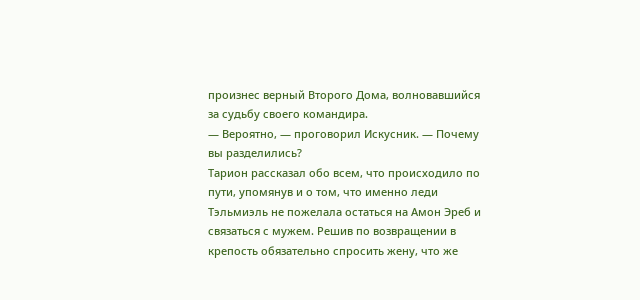произнес верный Второго Дома, волновавшийся за судьбу своего командира.
— Вероятно, — проговорил Искусник. — Почему вы разделились?
Тарион рассказал обо всем, что происходило по пути, упомянув и о том, что именно леди Тэльмиэль не пожелала остаться на Амон Эреб и связаться с мужем. Решив по возвращении в крепость обязательно спросить жену, что же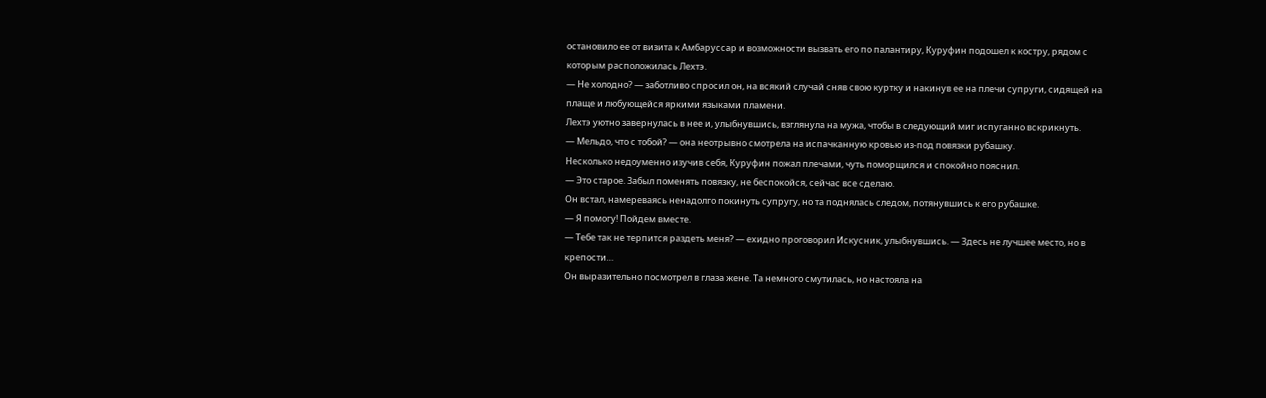остановило ее от визита к Амбаруссар и возможности вызвать его по палантиру, Куруфин подошел к костру, рядом с которым расположилась Лехтэ.
— Не холодно? — заботливо спросил он, на всякий случай сняв свою куртку и накинув ее на плечи супруги, сидящей на плаще и любующейся яркими языками пламени.
Лехтэ уютно завернулась в нее и, улыбнувшись, взглянула на мужа, чтобы в следующий миг испуганно вскрикнуть.
— Мельдо, что с тобой? — она неотрывно смотрела на испачканную кровью из-под повязки рубашку.
Несколько недоуменно изучив себя, Куруфин пожал плечами, чуть поморщился и спокойно пояснил.
— Это старое. Забыл поменять повязку, не беспокойся, сейчас все сделаю.
Он встал, намереваясь ненадолго покинуть супругу, но та поднялась следом, потянувшись к его рубашке.
— Я помогу! Пойдем вместе.
— Тебе так не терпится раздеть меня? — ехидно проговорил Искусник, улыбнувшись. — Здесь не лучшее место, но в крепости…
Он выразительно посмотрел в глаза жене. Та немного смутилась, но настояла на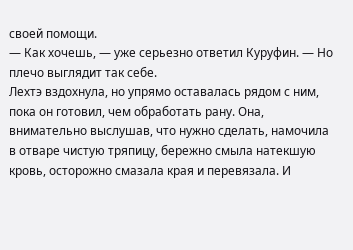своей помощи.
— Как хочешь, — уже серьезно ответил Куруфин. — Но плечо выглядит так себе.
Лехтэ вздохнула, но упрямо оставалась рядом с ним, пока он готовил, чем обработать рану. Она, внимательно выслушав, что нужно сделать, намочила в отваре чистую тряпицу, бережно смыла натекшую кровь, осторожно смазала края и перевязала. И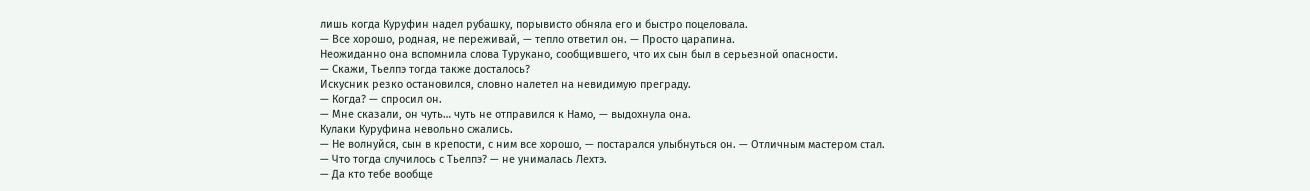лишь когда Куруфин надел рубашку, порывисто обняла его и быстро поцеловала.
— Все хорошо, родная, не переживай, — тепло ответил он. — Просто царапина.
Неожиданно она вспомнила слова Турукано, сообщившего, что их сын был в серьезной опасности.
— Скажи, Тьелпэ тогда также досталось?
Искусник резко остановился, словно налетел на невидимую преграду.
— Когда? — спросил он.
— Мне сказали, он чуть… чуть не отправился к Намо, — выдохнула она.
Кулаки Куруфина невольно сжались.
— Не волнуйся, сын в крепости, с ним все хорошо, — постарался улыбнуться он. — Отличным мастером стал.
— Что тогда случилось с Тьелпэ? — не унималась Лехтэ.
— Да кто тебе вообще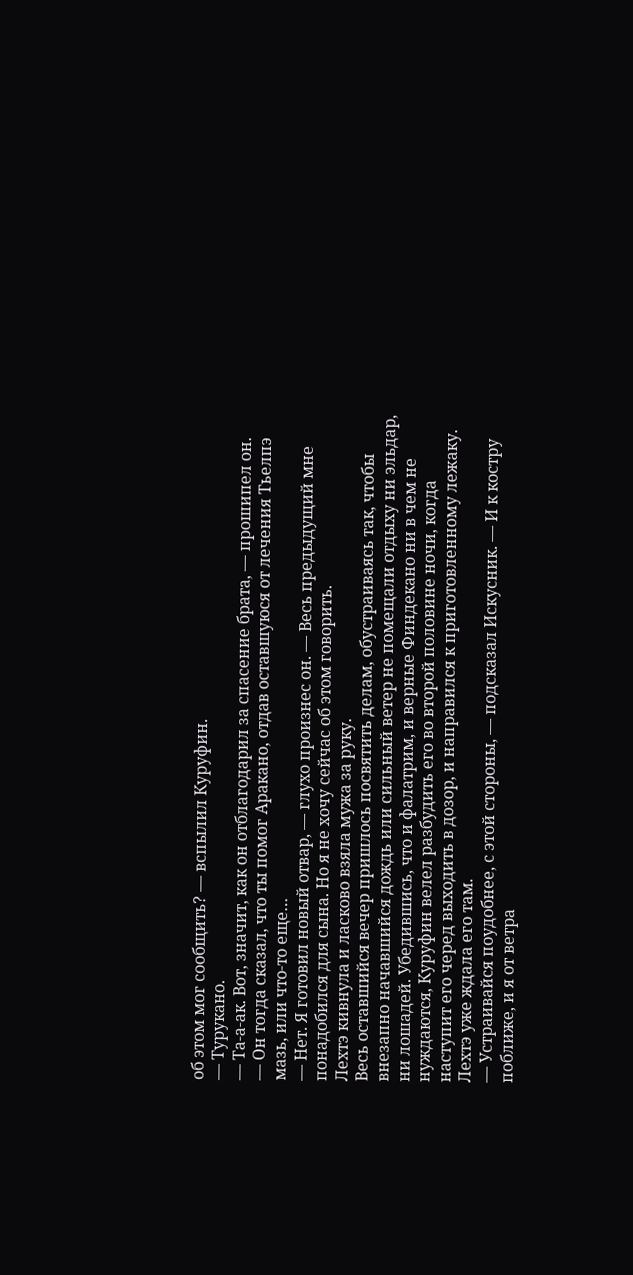об этом мог сообщить? — вспылил Куруфин.
— Турукано.
— Та-а-ак. Вот, значит, как он отблагодарил за спасение брата, — прошипел он.
— Он тогда сказал, что ты помог Аракано, отдав оставшуюся от лечения Тьелпэ мазь, или что-то еще…
— Нет. Я готовил новый отвар, — глухо произнес он. — Весь предыдущий мне понадобился для сына. Но я не хочу сейчас об этом говорить.
Лехтэ кивнула и ласково взяла мужа за руку.
Весь оставшийся вечер пришлось посвятить делам, обустраиваясь так, чтобы внезапно начавшийся дождь или сильный ветер не помещали отдыху ни эльдар, ни лошадей. Убедившись, что и фалатрим, и верные Финдекано ни в чем не нуждаются, Куруфин велел разбудить его во второй половине ночи, когда наступит его черед выходить в дозор, и направился к приготовленному лежаку.
Лехтэ уже ждала его там.
— Устраивайся поудобнее, с этой стороны, — подсказал Искусник. — И к костру поближе, и я от ветра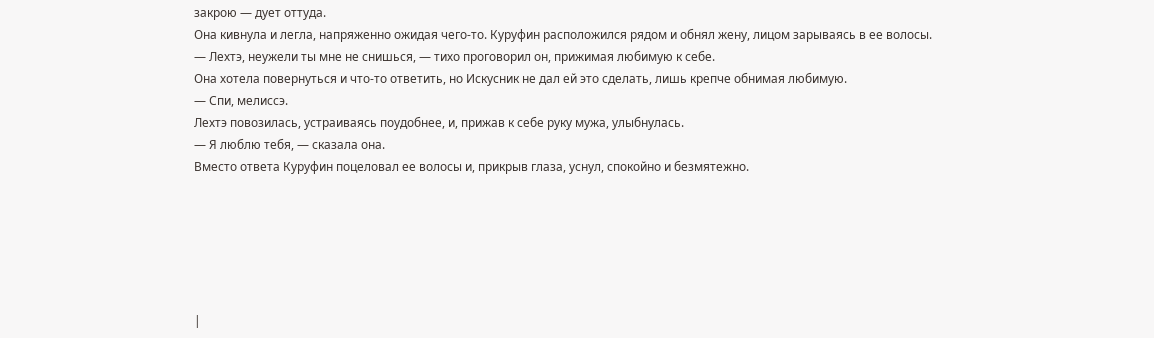закрою — дует оттуда.
Она кивнула и легла, напряженно ожидая чего-то. Куруфин расположился рядом и обнял жену, лицом зарываясь в ее волосы.
— Лехтэ, неужели ты мне не снишься, — тихо проговорил он, прижимая любимую к себе.
Она хотела повернуться и что-то ответить, но Искусник не дал ей это сделать, лишь крепче обнимая любимую.
— Спи, мелиссэ.
Лехтэ повозилась, устраиваясь поудобнее, и, прижав к себе руку мужа, улыбнулась.
— Я люблю тебя, — сказала она.
Вместо ответа Куруфин поцеловал ее волосы и, прикрыв глаза, уснул, спокойно и безмятежно.






|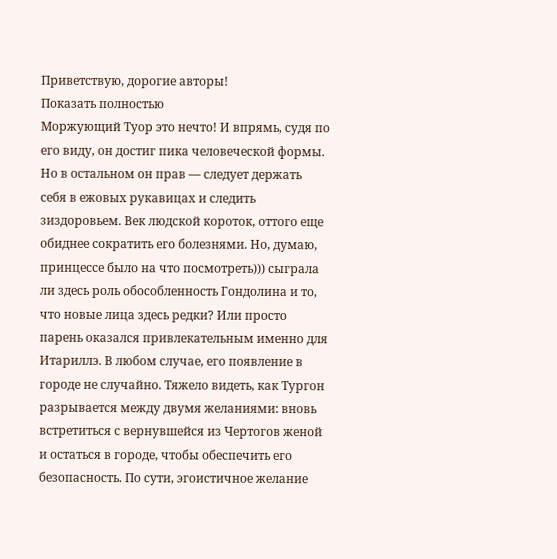Приветствую, дорогие авторы!
Показать полностью
Моржующий Туор это нечто! И впрямь, судя по его виду, он достиг пика человеческой формы. Но в остальном он прав — следует держать себя в ежовых рукавицах и следить зиздоровьем. Век людской короток, оттого еще обиднее сократить его болезнями. Но, думаю, принцессе было на что посмотреть))) сыграла ли здесь роль обособленность Гондолина и то, что новые лица здесь редки? Или просто парень оказался привлекательным именно для Итариллэ. В любом случае, его появление в городе не случайно. Тяжело видеть, как Тургон разрывается между двумя желаниями: вновь встретиться с вернувшейся из Чертогов женой и остаться в городе, чтобы обеспечить его безопасность. По сути, эгоистичное желание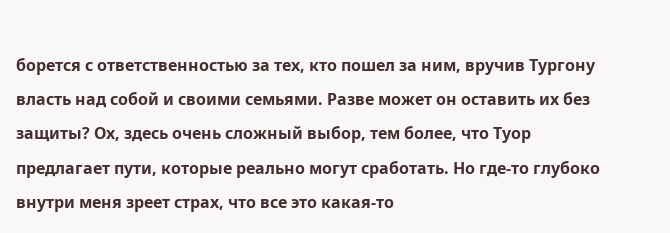борется с ответственностью за тех, кто пошел за ним, вручив Тургону власть над собой и своими семьями. Разве может он оставить их без защиты? Ох, здесь очень сложный выбор, тем более, что Туор предлагает пути, которые реально могут сработать. Но где-то глубоко внутри меня зреет страх, что все это какая-то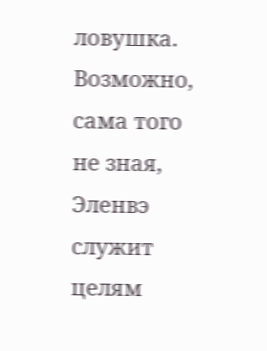ловушка. Возможно, сама того не зная, Эленвэ служит целям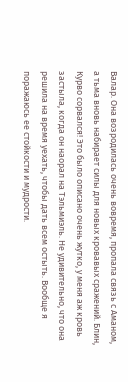Валар. Она возродилась очень вовремя, пропала связь с Аманом, а тьма вновь набирает силы для новых кровавых сражений. Блин, Курво сорвался! Это было описано очень жутко, у меня аж кровь застыла, когда он наорал на Тэльмиэль. Не удивительно, что она решила на время уехать, чтобы дать всем остыть. Вообще я поражаюсь ее стойкости и мудрости.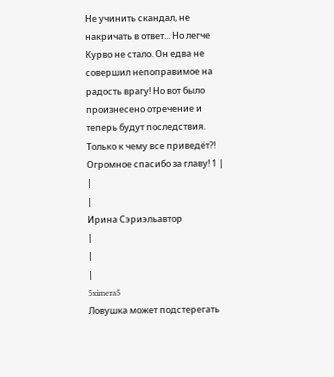Не учинить скандал, не накричать в ответ... Но легче Курво не стало. Он едва не совершил непоправимое на радость врагу! Но вот было произнесено отречение и теперь будут последствия. Только к чему все приведёт?! Огромное спасибо за главу! 1 |
|
|
Ирина Сэриэльавтор
|
|
|
5ximera5
Ловушка может подстерегать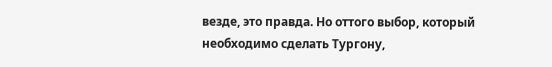везде, это правда. Но оттого выбор, который необходимо сделать Тургону,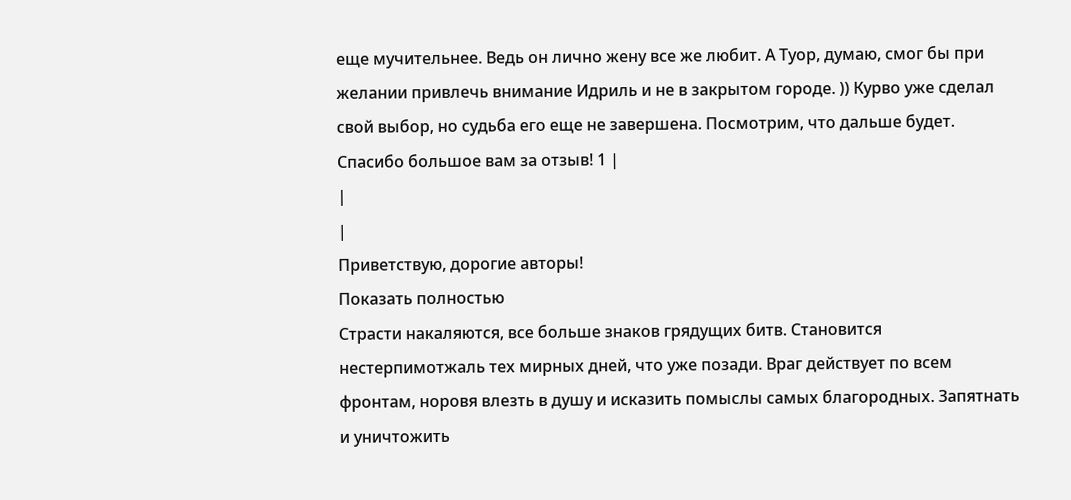еще мучительнее. Ведь он лично жену все же любит. А Туор, думаю, смог бы при желании привлечь внимание Идриль и не в закрытом городе. )) Курво уже сделал свой выбор, но судьба его еще не завершена. Посмотрим, что дальше будет. Спасибо большое вам за отзыв! 1 |
|
|
Приветствую, дорогие авторы!
Показать полностью
Страсти накаляются, все больше знаков грядущих битв. Становится нестерпимотжаль тех мирных дней, что уже позади. Враг действует по всем фронтам, норовя влезть в душу и исказить помыслы самых благородных. Запятнать и уничтожить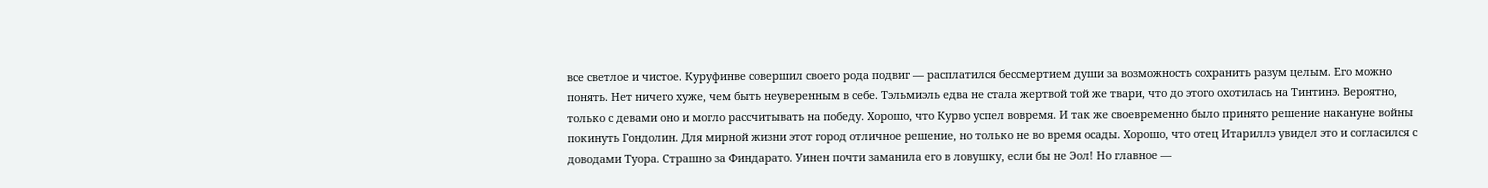все светлое и чистое. Куруфинве совершил своего рода подвиг — расплатился бессмертием души за возможность сохранить разум целым. Его можно понять. Нет ничего хуже, чем быть неуверенным в себе. Тэльмиэль едва не стала жертвой той же твари, что до этого охотилась на Тинтинэ. Вероятно, только с девами оно и могло рассчитывать на победу. Хорошо, что Курво успел вовремя. И так же своевременно было принято решение накануне войны покинуть Гондолин. Для мирной жизни этот город отличное решение, но только не во время осады. Хорошо, что отец Итариллэ увидел это и согласился с доводами Туора. Страшно за Финдарато. Уинен почти заманила его в ловушку, если бы не Эол! Но главное —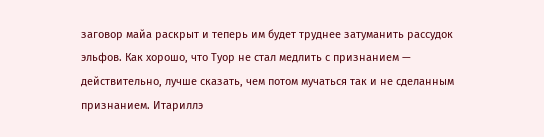заговор майа раскрыт и теперь им будет труднее затуманить рассудок эльфов. Как хорошо, что Туор не стал медлить с признанием — действительно, лучше сказать, чем потом мучаться так и не сделанным признанием. Итариллэ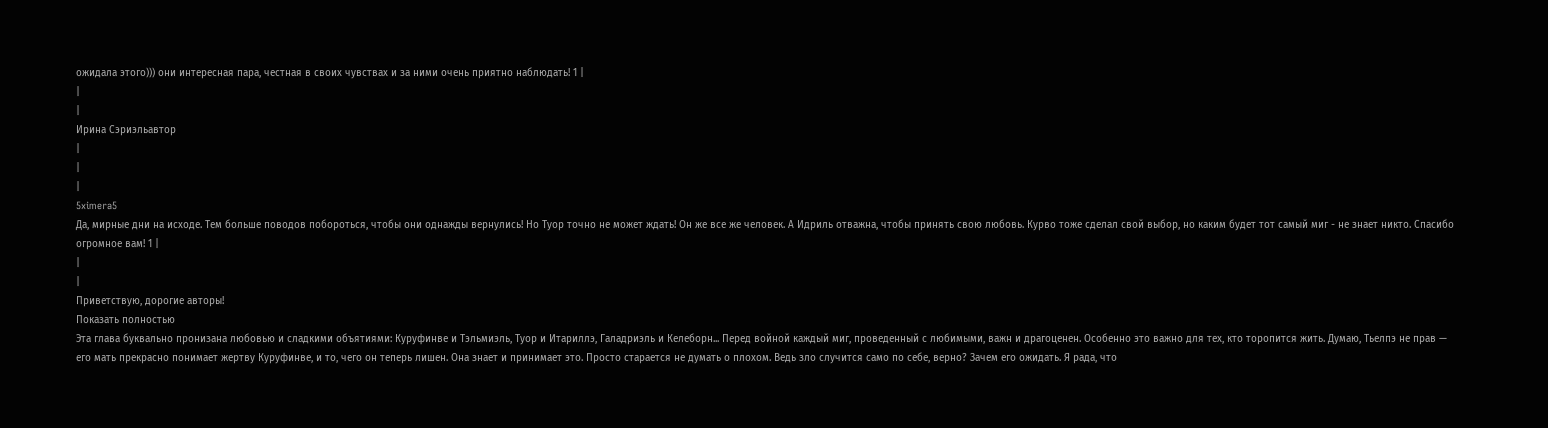ожидала этого))) они интересная пара, честная в своих чувствах и за ними очень приятно наблюдать! 1 |
|
|
Ирина Сэриэльавтор
|
|
|
5ximera5
Да, мирные дни на исходе. Тем больше поводов побороться, чтобы они однажды вернулись! Но Туор точно не может ждать! Он же все же человек. А Идриль отважна, чтобы принять свою любовь. Курво тоже сделал свой выбор, но каким будет тот самый миг - не знает никто. Спасибо огромное вам! 1 |
|
|
Приветствую, дорогие авторы!
Показать полностью
Эта глава буквально пронизана любовью и сладкими объятиями: Куруфинве и Тэльмиэль, Туор и Итариллэ, Галадриэль и Келеборн... Перед войной каждый миг, проведенный с любимыми, важн и драгоценен. Особенно это важно для тех, кто торопится жить. Думаю, Тьелпэ не прав — его мать прекрасно понимает жертву Куруфинве, и то, чего он теперь лишен. Она знает и принимает это. Просто старается не думать о плохом. Ведь зло случится само по себе, верно? Зачем его ожидать. Я рада, что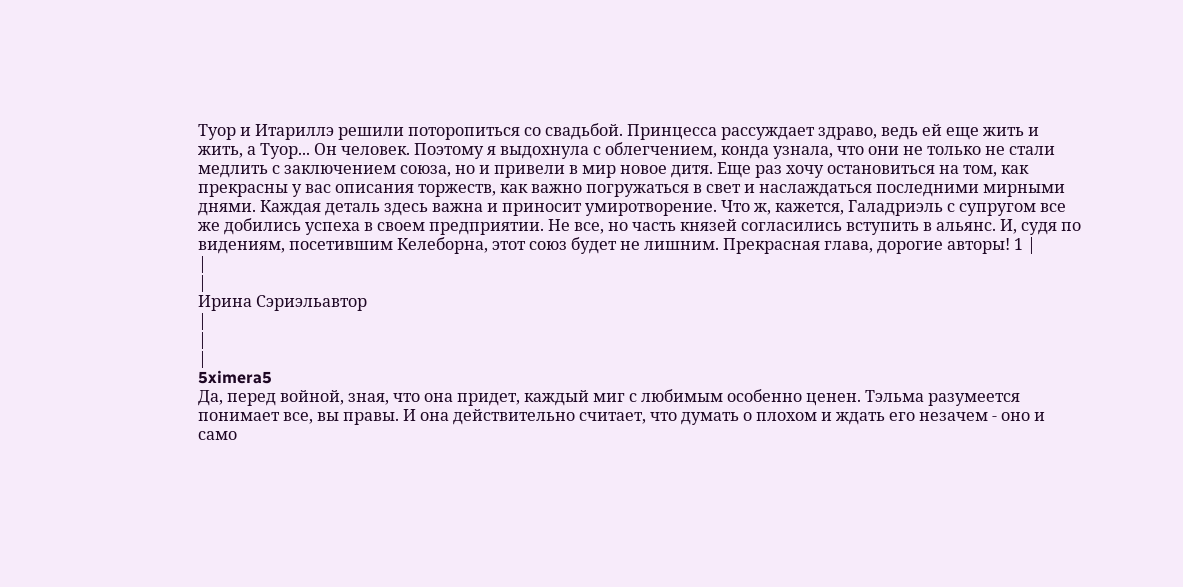Туор и Итариллэ решили поторопиться со свадьбой. Принцесса рассуждает здраво, ведь ей еще жить и жить, а Туор... Он человек. Поэтому я выдохнула с облегчением, конда узнала, что они не только не стали медлить с заключением союза, но и привели в мир новое дитя. Еще раз хочу остановиться на том, как прекрасны у вас описания торжеств, как важно погружаться в свет и наслаждаться последними мирными днями. Каждая деталь здесь важна и приносит умиротворение. Что ж, кажется, Галадриэль с супругом все же добились успеха в своем предприятии. Не все, но часть князей согласились вступить в альянс. И, судя по видениям, посетившим Келеборна, этот союз будет не лишним. Прекрасная глава, дорогие авторы! 1 |
|
|
Ирина Сэриэльавтор
|
|
|
5ximera5
Да, перед войной, зная, что она придет, каждый миг с любимым особенно ценен. Тэльма разумеется понимает все, вы правы. И она действительно считает, что думать о плохом и ждать его незачем - оно и само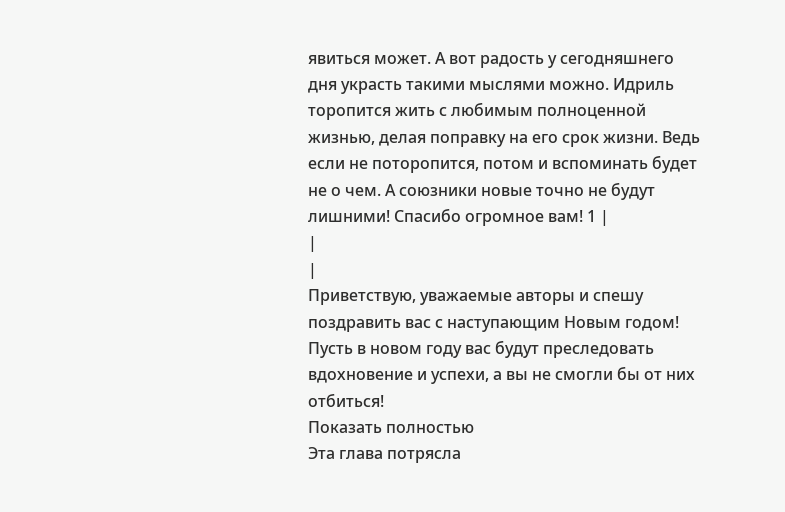явиться может. А вот радость у сегодняшнего дня украсть такими мыслями можно. Идриль торопится жить с любимым полноценной жизнью, делая поправку на его срок жизни. Ведь если не поторопится, потом и вспоминать будет не о чем. А союзники новые точно не будут лишними! Спасибо огромное вам! 1 |
|
|
Приветствую, уважаемые авторы и спешу поздравить вас с наступающим Новым годом! Пусть в новом году вас будут преследовать вдохновение и успехи, а вы не смогли бы от них отбиться!
Показать полностью
Эта глава потрясла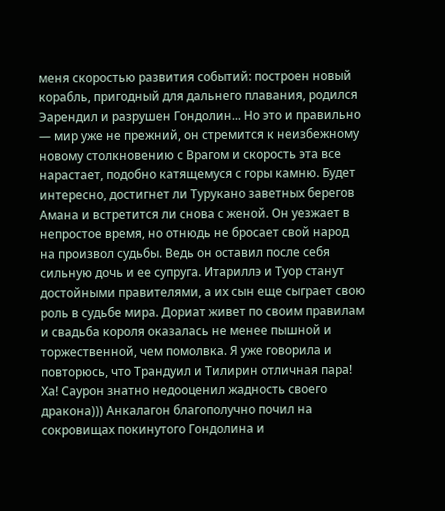меня скоростью развития событий: построен новый корабль, пригодный для дальнего плавания, родился Эарендил и разрушен Гондолин... Но это и правильно — мир уже не прежний, он стремится к неизбежному новому столкновению с Врагом и скорость эта все нарастает, подобно катящемуся с горы камню. Будет интересно, достигнет ли Турукано заветных берегов Амана и встретится ли снова с женой. Он уезжает в непростое время, но отнюдь не бросает свой народ на произвол судьбы. Ведь он оставил после себя сильную дочь и ее супруга. Итариллэ и Туор станут достойными правителями, а их сын еще сыграет свою роль в судьбе мира. Дориат живет по своим правилам и свадьба короля оказалась не менее пышной и торжественной, чем помолвка. Я уже говорила и повторюсь, что Трандуил и Тилирин отличная пара! Ха! Саурон знатно недооценил жадность своего дракона))) Анкалагон благополучно почил на сокровищах покинутого Гондолина и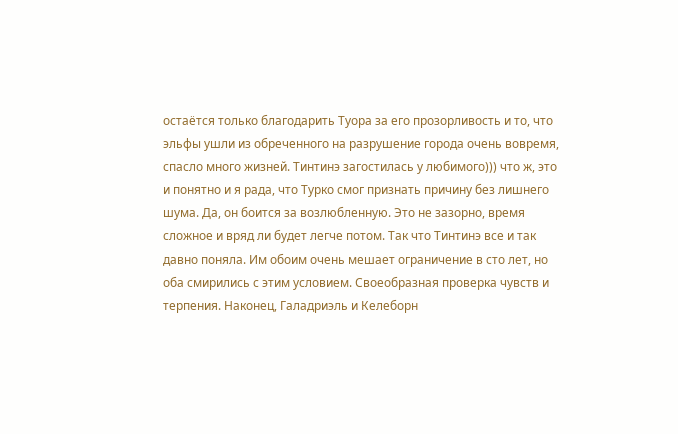остаётся только благодарить Туора за его прозорливость и то, что эльфы ушли из обреченного на разрушение города очень вовремя, спасло много жизней. Тинтинэ загостилась у любимого))) что ж, это и понятно и я рада, что Турко смог признать причину без лишнего шума. Да, он боится за возлюбленную. Это не зазорно, время сложное и вряд ли будет легче потом. Так что Тинтинэ все и так давно поняла. Им обоим очень мешает ограничение в сто лет, но оба смирились с этим условием. Своеобразная проверка чувств и терпения. Наконец, Галадриэль и Келеборн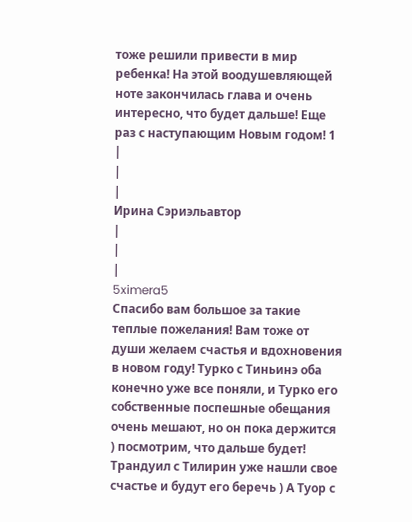тоже решили привести в мир ребенка! На этой воодушевляющей ноте закончилась глава и очень интересно, что будет дальше! Еще раз с наступающим Новым годом! 1 |
|
|
Ирина Сэриэльавтор
|
|
|
5ximera5
Спасибо вам большое за такие теплые пожелания! Вам тоже от души желаем счастья и вдохновения в новом году! Турко с Тиньинэ оба конечно уже все поняли, и Турко его собственные поспешные обещания очень мешают, но он пока держится ) посмотрим, что дальше будет! Трандуил с Тилирин уже нашли свое счастье и будут его беречь ) А Туор с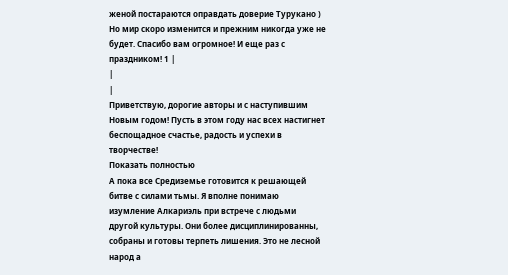женой постараются оправдать доверие Турукано ) Но мир скоро изменится и прежним никогда уже не будет. Спасибо вам огромное! И еще раз с праздником! 1 |
|
|
Приветствую, дорогие авторы и с наступившим Новым годом! Пусть в этом году нас всех настигнет беспощадное счастье, радость и успехи в творчестве!
Показать полностью
А пока все Средиземье готовится к решающей битве с силами тьмы. Я вполне понимаю изумление Алкариэль при встрече с людьми другой культуры. Они более дисциплинированны, собраны и готовы терпеть лишения. Это не лесной народ а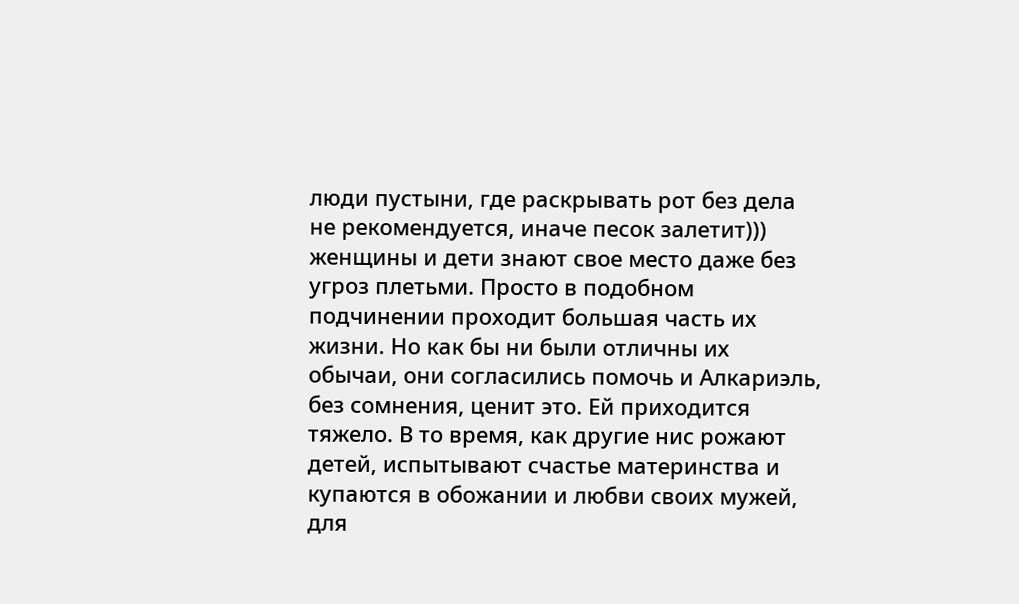люди пустыни, где раскрывать рот без дела не рекомендуется, иначе песок залетит))) женщины и дети знают свое место даже без угроз плетьми. Просто в подобном подчинении проходит большая часть их жизни. Но как бы ни были отличны их обычаи, они согласились помочь и Алкариэль, без сомнения, ценит это. Ей приходится тяжело. В то время, как другие нис рожают детей, испытывают счастье материнства и купаются в обожании и любви своих мужей, для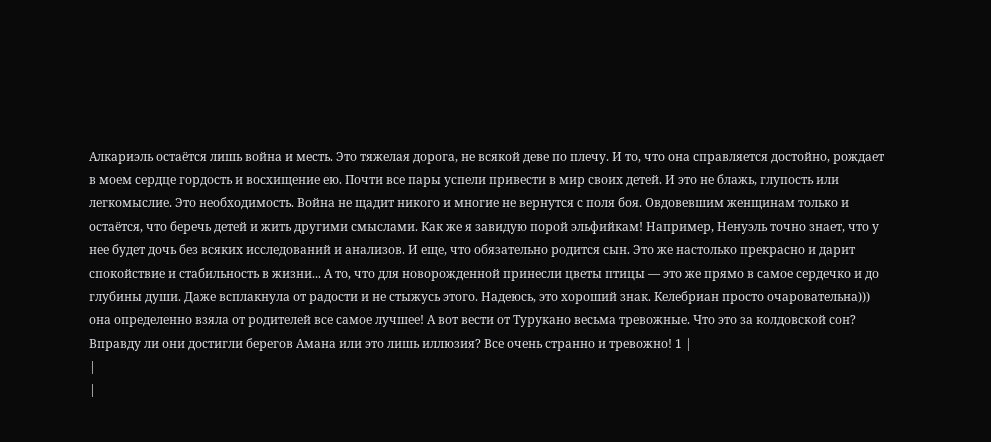Алкариэль остаётся лишь война и месть. Это тяжелая дорога, не всякой деве по плечу. И то, что она справляется достойно, рождает в моем сердце гордость и восхищение ею. Почти все пары успели привести в мир своих детей. И это не блажь, глупость или легкомыслие. Это необходимость. Война не щадит никого и многие не вернутся с поля боя. Овдовевшим женщинам только и остаётся, что беречь детей и жить другими смыслами. Как же я завидую порой эльфийкам! Например, Ненуэль точно знает, что у нее будет дочь без всяких исследований и анализов. И еще, что обязательно родится сын. Это же настолько прекрасно и дарит спокойствие и стабильность в жизни... А то, что для новорожденной принесли цветы птицы — это же прямо в самое сердечко и до глубины души. Даже всплакнула от радости и не стыжусь этого. Надеюсь, это хороший знак. Келебриан просто очаровательна))) она определенно взяла от родителей все самое лучшее! А вот вести от Турукано весьма тревожные. Что это за колдовской сон? Вправду ли они достигли берегов Амана или это лишь иллюзия? Все очень странно и тревожно! 1 |
|
|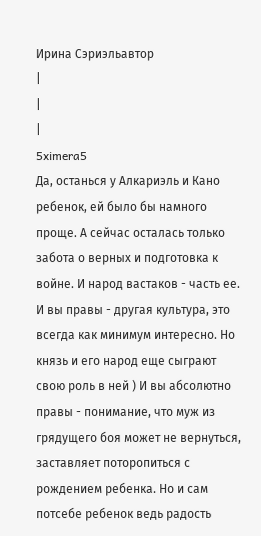Ирина Сэриэльавтор
|
|
|
5ximera5
Да, останься у Алкариэль и Кано ребенок, ей было бы намного проще. А сейчас осталась только забота о верных и подготовка к войне. И народ вастаков - часть ее. И вы правы - другая культура, это всегда как минимум интересно. Но князь и его народ еще сыграют свою роль в ней ) И вы абсолютно правы - понимание, что муж из грядущего боя может не вернуться, заставляет поторопиться с рождением ребенка. Но и сам потсебе ребенок ведь радость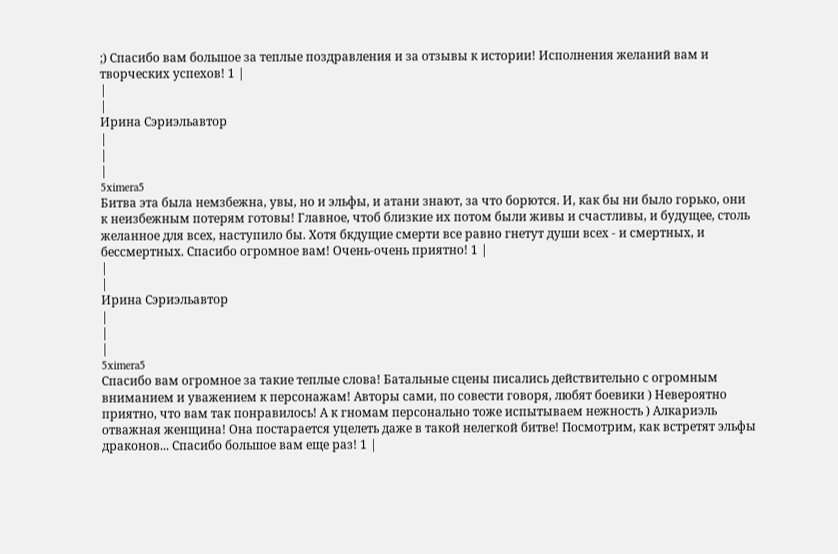;) Спасибо вам большое за теплые поздравления и за отзывы к истории! Исполнения желаний вам и творческих успехов! 1 |
|
|
Ирина Сэриэльавтор
|
|
|
5ximera5
Битва эта была немзбежна, увы, но и эльфы, и атани знают, за что борются. И, как бы ни было горько, они к неизбежным потерям готовы! Главное, чтоб близкие их потом были живы и счастливы, и будущее, столь желанное для всех, наступило бы. Хотя бкдущие смерти все равно гнетут души всех - и смертных, и бессмертных. Спасибо огромное вам! Очень-очень приятно! 1 |
|
|
Ирина Сэриэльавтор
|
|
|
5ximera5
Спасибо вам огромное за такие теплые слова! Батальные сцены писались действительно с огромным вниманием и уважением к персонажам! Авторы сами, по совести говоря, любят боевики ) Невероятно приятно, что вам так понравилось! А к гномам персонально тоже испытываем нежность ) Алкариэль отважная женщина! Она постарается уцелеть даже в такой нелегкой битве! Посмотрим, как встретят эльфы драконов... Спасибо большое вам еще раз! 1 |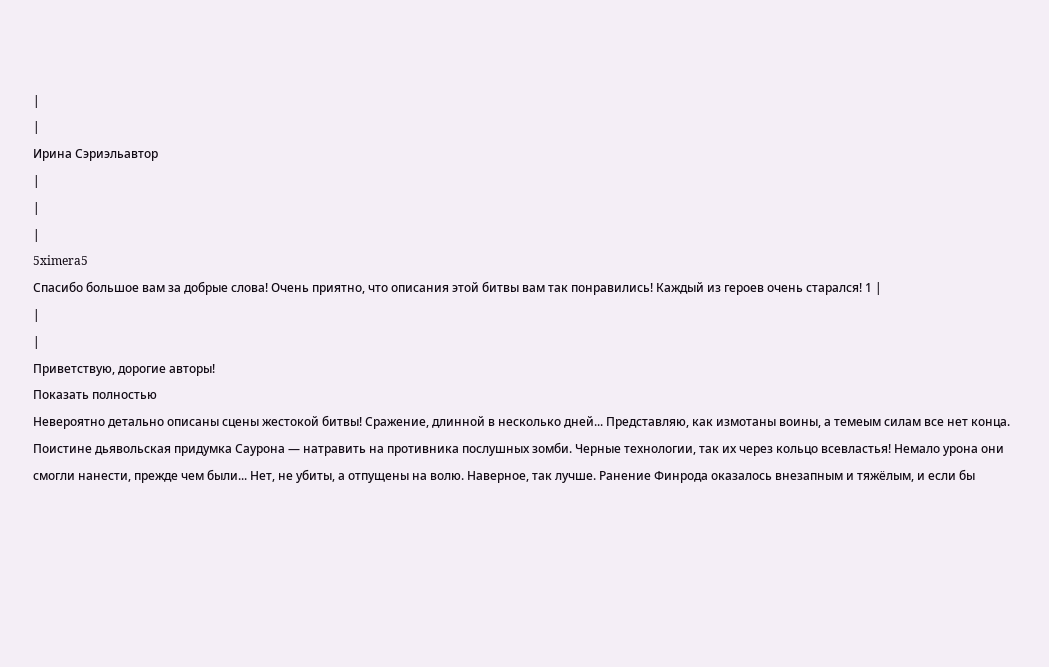|
|
Ирина Сэриэльавтор
|
|
|
5ximera5
Спасибо большое вам за добрые слова! Очень приятно, что описания этой битвы вам так понравились! Каждый из героев очень старался! 1 |
|
|
Приветствую, дорогие авторы!
Показать полностью
Невероятно детально описаны сцены жестокой битвы! Сражение, длинной в несколько дней... Представляю, как измотаны воины, а темеым силам все нет конца. Поистине дьявольская придумка Саурона — натравить на противника послушных зомби. Черные технологии, так их через кольцо всевластья! Немало урона они смогли нанести, прежде чем были... Нет, не убиты, а отпущены на волю. Наверное, так лучше. Ранение Финрода оказалось внезапным и тяжёлым, и если бы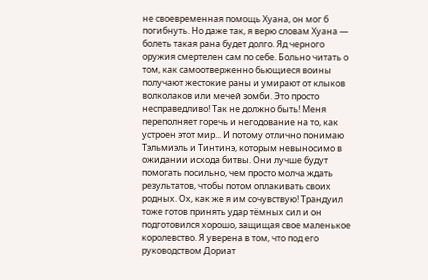не своевременная помощь Хуана, он мог б погибнуть. Но даже так, я верю словам Хуана — болеть такая рана будет долго. Яд черного оружия смертелен сам по себе. Больно читать о том, как самоотверженно бьющиеся воины получают жестокие раны и умирают от клыков волколаков или мечей зомби. Это просто несправедливо! Так не должно быть! Меня переполняет горечь и негодование на то, как устроен этот мир... И потому отлично понимаю Тэльмиэль и Тинтинэ, которым невыносимо в ожидании исхода битвы. Они лучше будут помогать посильно, чем просто молча ждать результатов, чтобы потом оплакивать своих родных. Ох, как же я им сочувствую! Трандуил тоже готов принять удар тёмных сил и он подготовился хорошо, защищая свое маленькое королевство. Я уверена в том, что под его руководством Дориат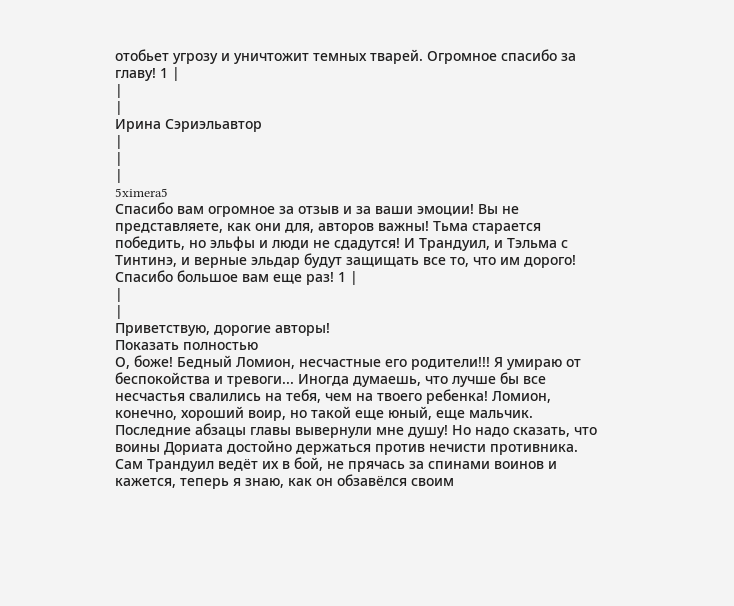отобьет угрозу и уничтожит темных тварей. Огромное спасибо за главу! 1 |
|
|
Ирина Сэриэльавтор
|
|
|
5ximera5
Спасибо вам огромное за отзыв и за ваши эмоции! Вы не представляете, как они для, авторов важны! Тьма старается победить, но эльфы и люди не сдадутся! И Трандуил, и Тэльма с Тинтинэ, и верные эльдар будут защищать все то, что им дорого! Спасибо большое вам еще раз! 1 |
|
|
Приветствую, дорогие авторы!
Показать полностью
О, боже! Бедный Ломион, несчастные его родители!!! Я умираю от беспокойства и тревоги... Иногда думаешь, что лучше бы все несчастья свалились на тебя, чем на твоего ребенка! Ломион, конечно, хороший воир, но такой еще юный, еще мальчик. Последние абзацы главы вывернули мне душу! Но надо сказать, что воины Дориата достойно держаться против нечисти противника. Сам Трандуил ведёт их в бой, не прячась за спинами воинов и кажется, теперь я знаю, как он обзавёлся своим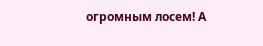огромным лосем! А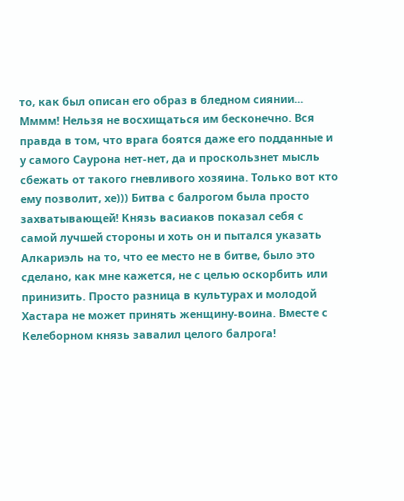то, как был описан его образ в бледном сиянии... Мммм! Нельзя не восхищаться им бесконечно. Вся правда в том, что врага боятся даже его подданные и у самого Саурона нет-нет, да и проскользнет мысль сбежать от такого гневливого хозяина. Только вот кто ему позволит, хе))) Битва с балрогом была просто захватывающей! Князь васиаков показал себя с самой лучшей стороны и хоть он и пытался указать Алкариэль на то, что ее место не в битве, было это сделано, как мне кажется, не с целью оскорбить или принизить. Просто разница в культурах и молодой Хастара не может принять женщину-воина. Вместе с Келеборном князь завалил целого балрога!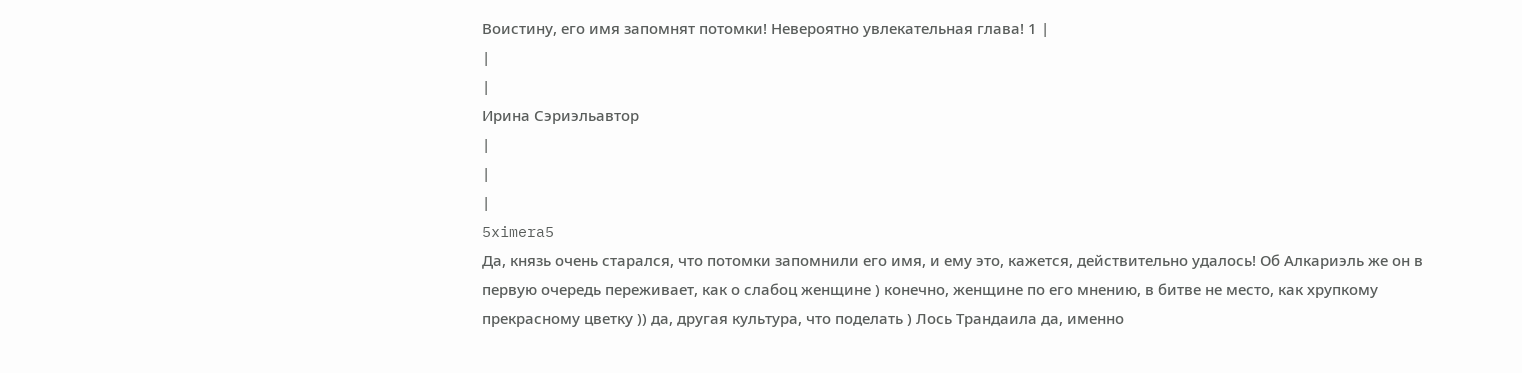Воистину, его имя запомнят потомки! Невероятно увлекательная глава! 1 |
|
|
Ирина Сэриэльавтор
|
|
|
5ximera5
Да, князь очень старался, что потомки запомнили его имя, и ему это, кажется, действительно удалось! Об Алкариэль же он в первую очередь переживает, как о слабоц женщине ) конечно, женщине по его мнению, в битве не место, как хрупкому прекрасному цветку )) да, другая культура, что поделать ) Лось Трандаила да, именно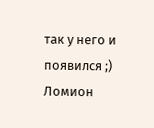так у него и появился ;) Ломион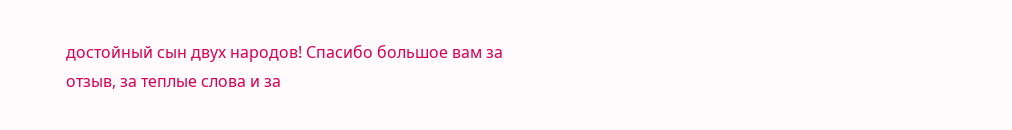достойный сын двух народов! Спасибо большое вам за отзыв, за теплые слова и за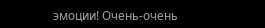эмоции! Очень-очень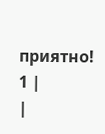приятно! 1 |
|